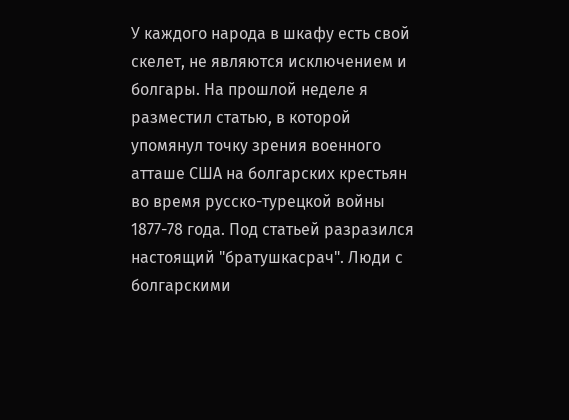У каждого народа в шкафу есть свой скелет, не являются исключением и болгары. На прошлой неделе я разместил статью, в которой упомянул точку зрения военного атташе США на болгарских крестьян во время русско-турецкой войны 1877-78 года. Под статьей разразился настоящий "братушкасрач". Люди с болгарскими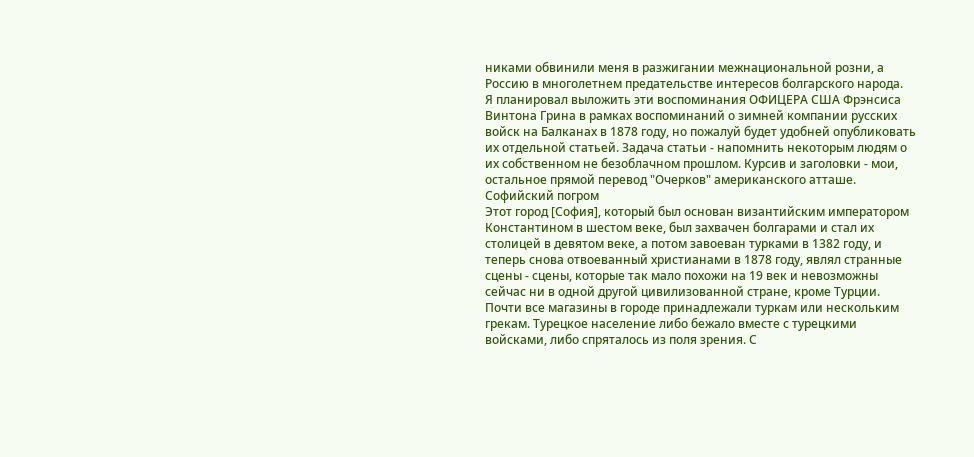никами обвинили меня в разжигании межнациональной розни, а Россию в многолетнем предательстве интересов болгарского народа.
Я планировал выложить эти воспоминания ОФИЦЕРА США Фрэнсиса Винтона Грина в рамках воспоминаний о зимней компании русских войск на Балканах в 1878 году, но пожалуй будет удобней опубликовать их отдельной статьей. Задача статьи - напомнить некоторым людям о их собственном не безоблачном прошлом. Курсив и заголовки - мои, остальное прямой перевод "Очерков" американского атташе.
Софийский погром
Этот город [София], который был основан византийским императором Константином в шестом веке, был захвачен болгарами и стал их столицей в девятом веке, а потом завоеван турками в 1382 году, и теперь снова отвоеванный христианами в 1878 году, являл странные сцены - сцены, которые так мало похожи на 19 век и невозможны сейчас ни в одной другой цивилизованной стране, кроме Турции.
Почти все магазины в городе принадлежали туркам или нескольким грекам. Турецкое население либо бежало вместе с турецкими войсками, либо спряталось из поля зрения. С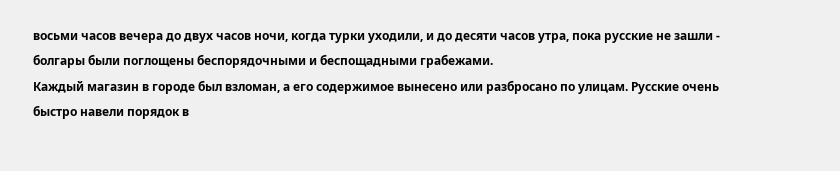восьми часов вечера до двух часов ночи, когда турки уходили, и до десяти часов утра, пока русские не зашли - болгары были поглощены беспорядочными и беспощадными грабежами.
Каждый магазин в городе был взломан, а его содержимое вынесено или разбросано по улицам. Русские очень быстро навели порядок в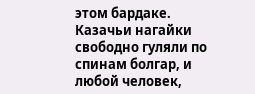этом бардаке. Казачьи нагайки свободно гуляли по спинам болгар, и любой человек,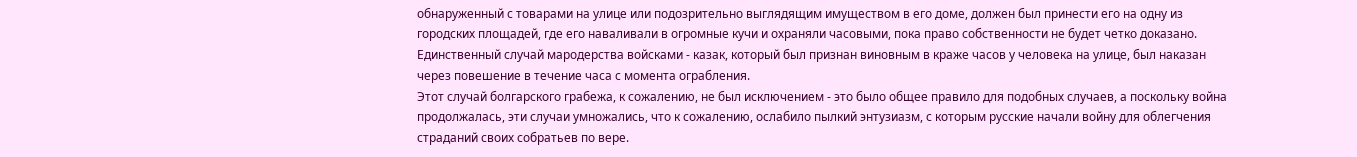обнаруженный с товарами на улице или подозрительно выглядящим имуществом в его доме, должен был принести его на одну из городских площадей, где его наваливали в огромные кучи и охраняли часовыми, пока право собственности не будет четко доказано.
Единственный случай мародерства войсками - казак, который был признан виновным в краже часов у человека на улице, был наказан через повешение в течение часа с момента ограбления.
Этот случай болгарского грабежа, к сожалению, не был исключением - это было общее правило для подобных случаев, а поскольку война продолжалась, эти случаи умножались, что к сожалению, ослабило пылкий энтузиазм, с которым русские начали войну для облегчения страданий своих собратьев по вере.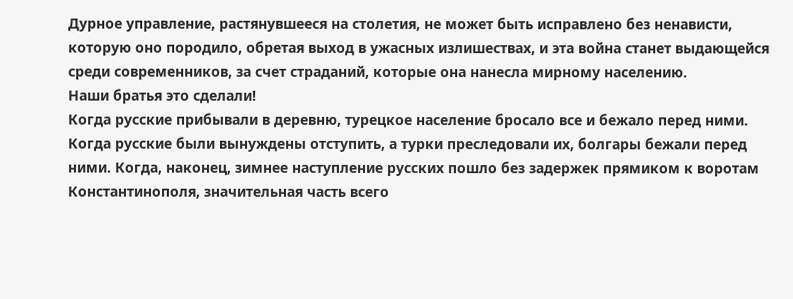Дурное управление, растянувшееся на столетия, не может быть исправлено без ненависти, которую оно породило, обретая выход в ужасных излишествах, и эта война станет выдающейся среди современников, за счет страданий, которые она нанесла мирному населению.
Наши братья это сделали!
Когда русские прибывали в деревню, турецкое население бросало все и бежало перед ними. Когда русские были вынуждены отступить, а турки преследовали их, болгары бежали перед ними. Когда, наконец, зимнее наступление русских пошло без задержек прямиком к воротам Константинополя, значительная часть всего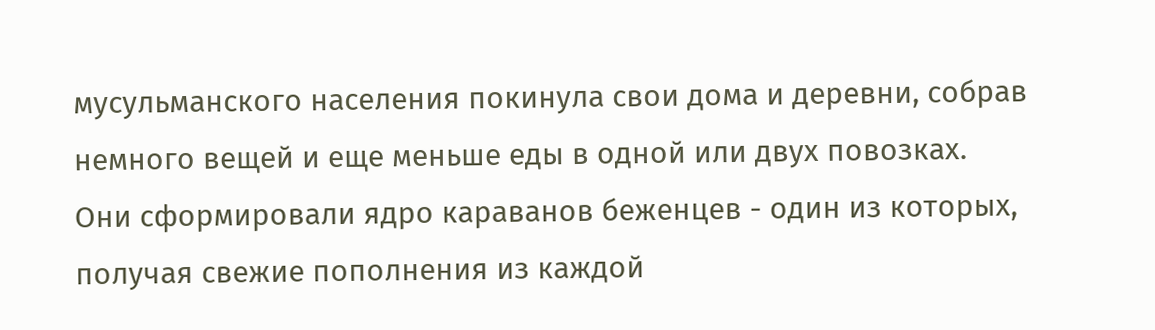мусульманского населения покинула свои дома и деревни, собрав немного вещей и еще меньше еды в одной или двух повозках.
Они сформировали ядро караванов беженцев - один из которых, получая свежие пополнения из каждой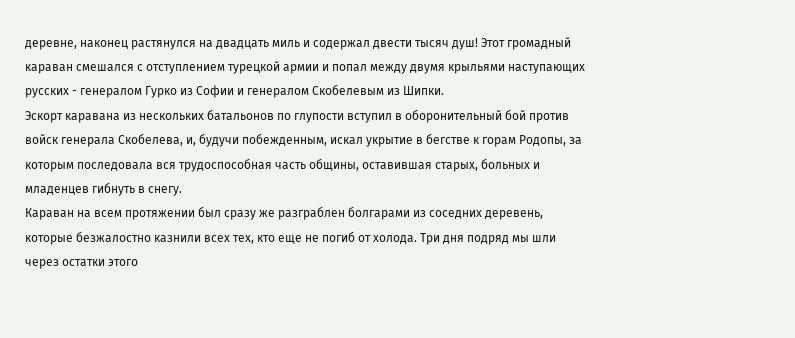деревне, наконец растянулся на двадцать миль и содержал двести тысяч душ! Этот громадный караван смешался с отступлением турецкой армии и попал между двумя крыльями наступающих русских - генералом Гурко из Софии и генералом Скобелевым из Шипки.
Эскорт каравана из нескольких батальонов по глупости вступил в оборонительный бой против войск генерала Скобелева, и, будучи побежденным, искал укрытие в бегстве к горам Родопы, за которым последовала вся трудоспособная часть общины, оставившая старых, больных и младенцев гибнуть в снегу.
Караван на всем протяжении был сразу же разграблен болгарами из соседних деревень, которые безжалостно казнили всех тех, кто еще не погиб от холода. Три дня подряд мы шли через остатки этого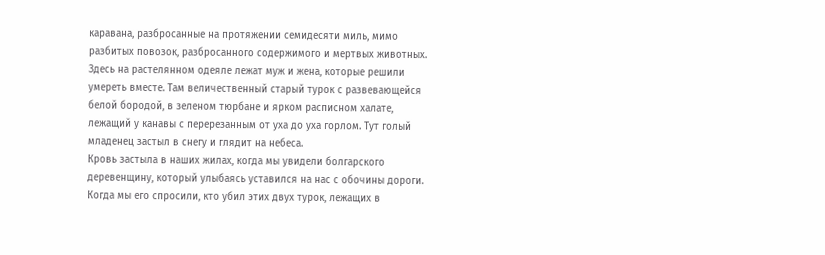каравана, разбросанные на протяжении семидесяти миль, мимо разбитых повозок, разбросанного содержимого и мертвых животных.
Здесь на растелянном одеяле лежат муж и жена, которые решили умереть вместе. Там величественный старый турок с развевающейся белой бородой, в зеленом тюрбане и ярком расписном халате, лежащий у канавы с перерезанным от уха до уха горлом. Тут голый младенец застыл в снегу и глядит на небеса.
Кровь застыла в наших жилах, когда мы увидели болгарского деревенщину, который улыбаясь уставился на нас с обочины дороги. Когда мы его спросили, кто убил этих двух турок, лежащих в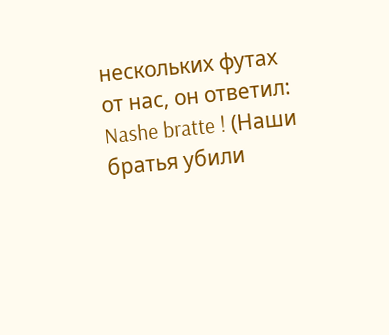нескольких футах от нас, он ответил:
Nashe bratte ! (Наши братья убили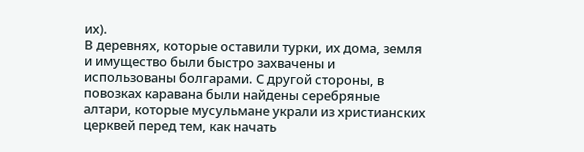их).
В деревнях, которые оставили турки, их дома, земля и имущество были быстро захвачены и использованы болгарами. С другой стороны, в повозках каравана были найдены серебряные алтари, которые мусульмане украли из христианских церквей перед тем, как начать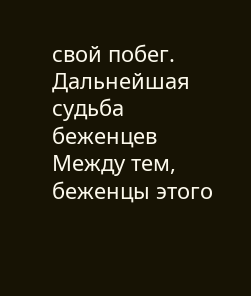свой побег.
Дальнейшая судьба беженцев
Между тем, беженцы этого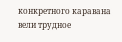конкретного каравана вели трудное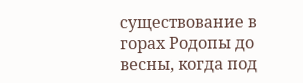существование в горах Родопы до весны, когда под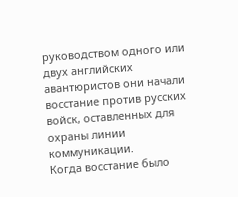руководством одного или двух английских авантюристов они начали восстание против русских войск, оставленных для охраны линии коммуникации.
Когда восстание было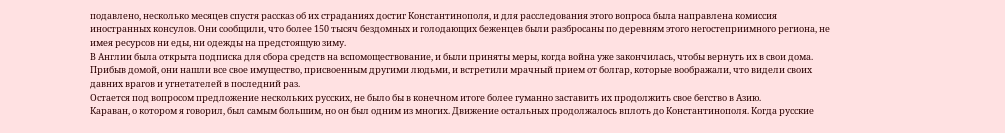подавлено, несколько месяцев спустя рассказ об их страданиях достиг Константинополя, и для расследования этого вопроса была направлена комиссия иностранных консулов. Они сообщили, что более 150 тысяч бездомных и голодающих беженцев были разбросаны по деревням этого негостеприимного региона, не имея ресурсов ни еды, ни одежды на предстоящую зиму.
В Англии была открыта подписка для сбора средств на вспомоществование, и были приняты меры, когда война уже закончилась, чтобы вернуть их в свои дома. Прибыв домой, они нашли все свое имущество, присвоенным другими людьми, и встретили мрачный прием от болгар, которые воображали, что видели своих давних врагов и угнетателей в последний раз.
Остается под вопросом предложение нескольких русских, не было бы в конечном итоге более гуманно заставить их продолжить свое бегство в Азию.
Караван, о котором я говорил, был самым большим, но он был одним из многих. Движение остальных продолжалось вплоть до Константинополя. Когда русские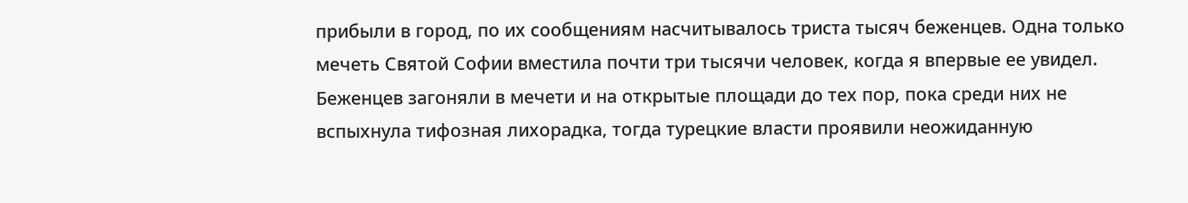прибыли в город, по их сообщениям насчитывалось триста тысяч беженцев. Одна только мечеть Святой Софии вместила почти три тысячи человек, когда я впервые ее увидел.
Беженцев загоняли в мечети и на открытые площади до тех пор, пока среди них не вспыхнула тифозная лихорадка, тогда турецкие власти проявили неожиданную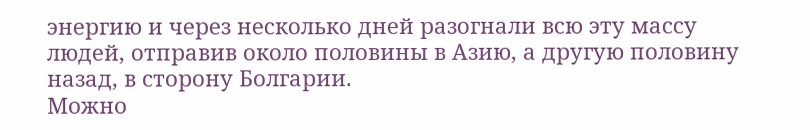энергию и через несколько дней разогнали всю эту массу людей, отправив около половины в Азию, а другую половину назад, в сторону Болгарии.
Можно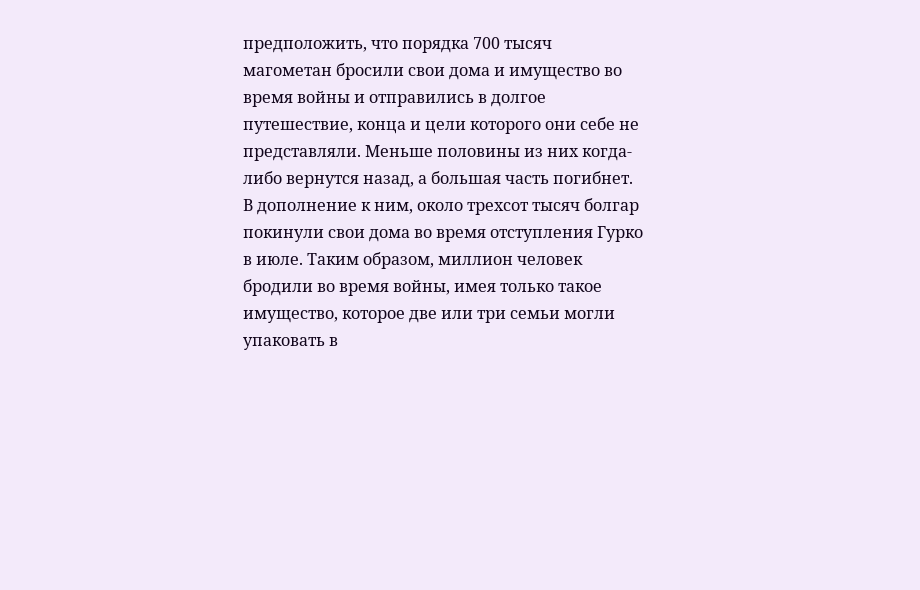предположить, что порядка 700 тысяч магометан бросили свои дома и имущество во время войны и отправились в долгое путешествие, конца и цели которого они себе не представляли. Меньше половины из них когда-либо вернутся назад, а большая часть погибнет.
В дополнение к ним, около трехсот тысяч болгар покинули свои дома во время отступления Гурко в июле. Таким образом, миллион человек бродили во время войны, имея только такое имущество, которое две или три семьи могли упаковать в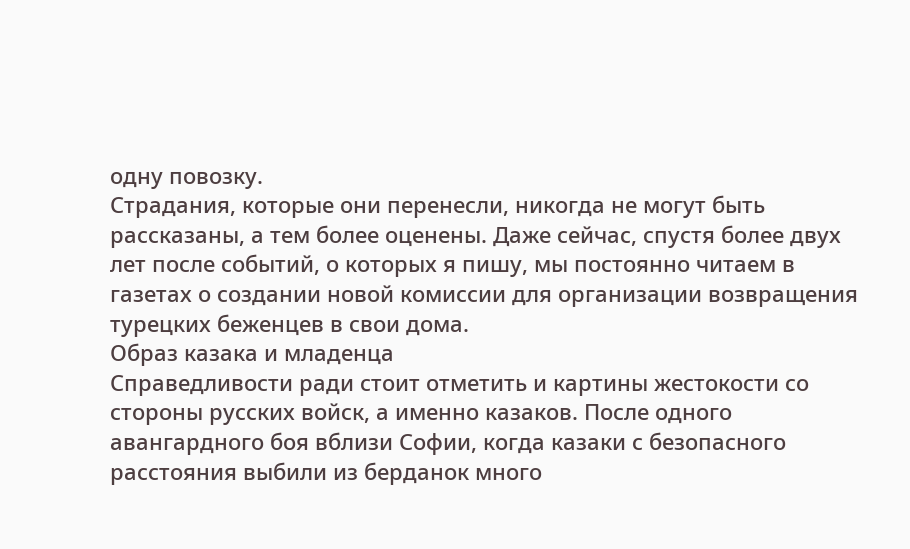одну повозку.
Страдания, которые они перенесли, никогда не могут быть рассказаны, а тем более оценены. Даже сейчас, спустя более двух лет после событий, о которых я пишу, мы постоянно читаем в газетах о создании новой комиссии для организации возвращения турецких беженцев в свои дома.
Образ казака и младенца
Справедливости ради стоит отметить и картины жестокости со стороны русских войск, а именно казаков. После одного авангардного боя вблизи Софии, когда казаки с безопасного расстояния выбили из берданок много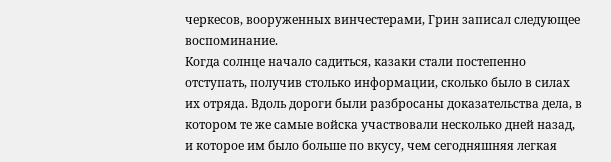черкесов, вооруженных винчестерами, Грин записал следующее воспоминание.
Когда солнце начало садиться, казаки стали постепенно отступать, получив столько информации, сколько было в силах их отряда. Вдоль дороги были разбросаны доказательства дела, в котором те же самые войска участвовали несколько дней назад, и которое им было больше по вкусу, чем сегодняшняя легкая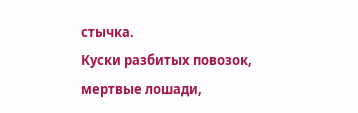стычка.
Куски разбитых повозок, мертвые лошади,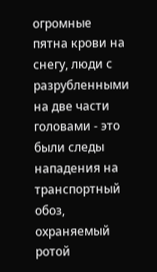огромные пятна крови на снегу, люди с разрубленными на две части головами - это были следы нападения на транспортный обоз, охраняемый ротой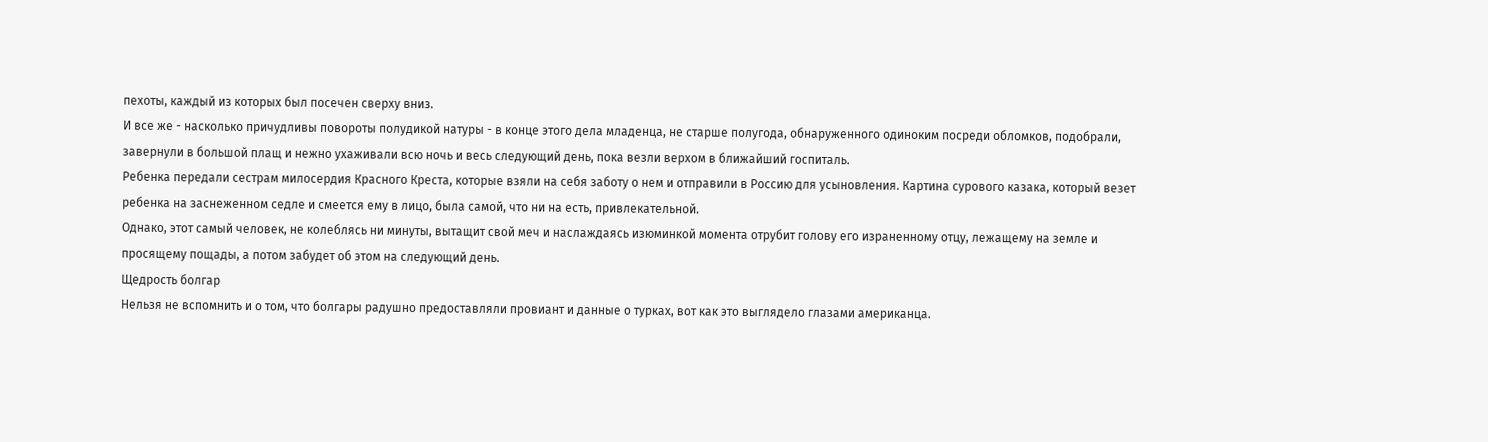пехоты, каждый из которых был посечен сверху вниз.
И все же - насколько причудливы повороты полудикой натуры - в конце этого дела младенца, не старше полугода, обнаруженного одиноким посреди обломков, подобрали, завернули в большой плащ и нежно ухаживали всю ночь и весь следующий день, пока везли верхом в ближайший госпиталь.
Ребенка передали сестрам милосердия Красного Креста, которые взяли на себя заботу о нем и отправили в Россию для усыновления. Картина сурового казака, который везет ребенка на заснеженном седле и смеется ему в лицо, была самой, что ни на есть, привлекательной.
Однако, этот самый человек, не колеблясь ни минуты, вытащит свой меч и наслаждаясь изюминкой момента отрубит голову его израненному отцу, лежащему на земле и просящему пощады, а потом забудет об этом на следующий день.
Щедрость болгар
Нельзя не вспомнить и о том, что болгары радушно предоставляли провиант и данные о турках, вот как это выглядело глазами американца.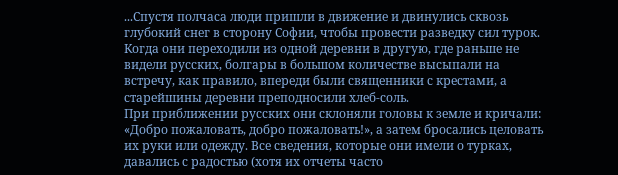...Спустя полчаса люди пришли в движение и двинулись сквозь глубокий снег в сторону Софии, чтобы провести разведку сил турок. Когда они переходили из одной деревни в другую, где раньше не видели русских, болгары в большом количестве высыпали на встречу, как правило, впереди были священники с крестами, а старейшины деревни преподносили хлеб-соль.
При приближении русских они склоняли головы к земле и кричали: «Добро пожаловать, добро пожаловать!», а затем бросались целовать их руки или одежду. Все сведения, которые они имели о турках, давались с радостью (хотя их отчеты часто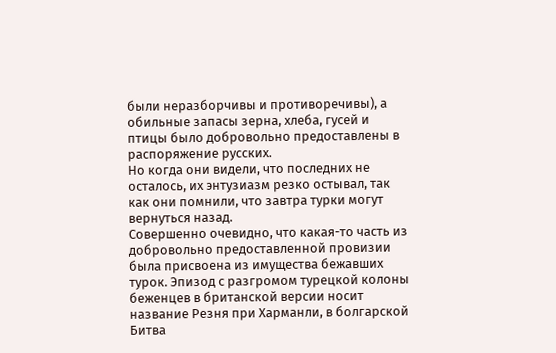были неразборчивы и противоречивы), а обильные запасы зерна, хлеба, гусей и птицы было добровольно предоставлены в распоряжение русских.
Но когда они видели, что последних не осталось, их энтузиазм резко остывал, так как они помнили, что завтра турки могут вернуться назад.
Совершенно очевидно, что какая-то часть из добровольно предоставленной провизии была присвоена из имущества бежавших турок. Эпизод с разгромом турецкой колоны беженцев в британской версии носит название Резня при Харманли, в болгарской Битва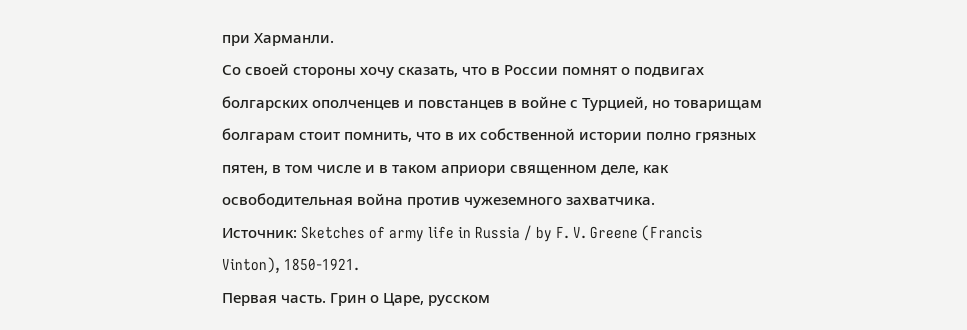при Харманли.
Со своей стороны хочу сказать, что в России помнят о подвигах болгарских ополченцев и повстанцев в войне с Турцией, но товарищам болгарам стоит помнить, что в их собственной истории полно грязных пятен, в том числе и в таком априори священном деле, как освободительная война против чужеземного захватчика.
Источник: Sketches of army life in Russia / by F. V. Greene (Francis Vinton), 1850-1921.
Первая часть. Грин о Царе, русском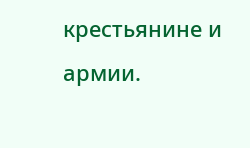крестьянине и армии.